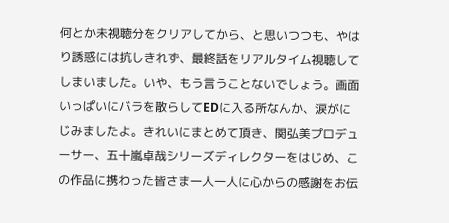何とか未視聴分をクリアしてから、と思いつつも、やはり誘惑には抗しきれず、最終話をリアルタイム視聴してしまいました。いや、もう言うことないでしょう。画面いっぱいにバラを散らしてEDに入る所なんか、涙がにじみましたよ。きれいにまとめて頂き、関弘美プロデューサー、五十嵐卓哉シリーズディレクターをはじめ、この作品に携わった皆さま一人一人に心からの感謝をお伝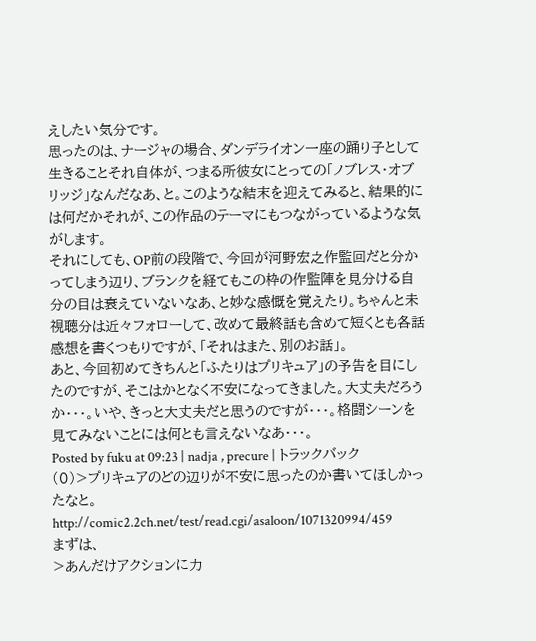えしたい気分です。
思ったのは、ナージャの場合、ダンデライオン一座の踊り子として生きることそれ自体が、つまる所彼女にとっての「ノブレス・オブリッジ」なんだなあ、と。このような結末を迎えてみると、結果的には何だかそれが、この作品のテーマにもつながっているような気がします。
それにしても、OP前の段階で、今回が河野宏之作監回だと分かってしまう辺り、ブランクを経てもこの枠の作監陣を見分ける自分の目は衰えていないなあ、と妙な感慨を覚えたり。ちゃんと未視聴分は近々フォローして、改めて最終話も含めて短くとも各話感想を書くつもりですが、「それはまた、別のお話」。
あと、今回初めてきちんと「ふたりはプリキュア」の予告を目にしたのですが、そこはかとなく不安になってきました。大丈夫だろうか・・・。いや、きっと大丈夫だと思うのですが・・・。格闘シーンを見てみないことには何とも言えないなあ・・・。
Posted by fuku at 09:23 | nadja , precure | トラックバック (0)>プリキュアのどの辺りが不安に思ったのか書いてほしかったなと。
http://comic2.2ch.net/test/read.cgi/asaloon/1071320994/459
まずは、
>あんだけアクションに力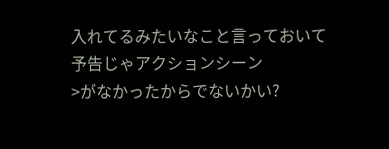入れてるみたいなこと言っておいて予告じゃアクションシーン
>がなかったからでないかい?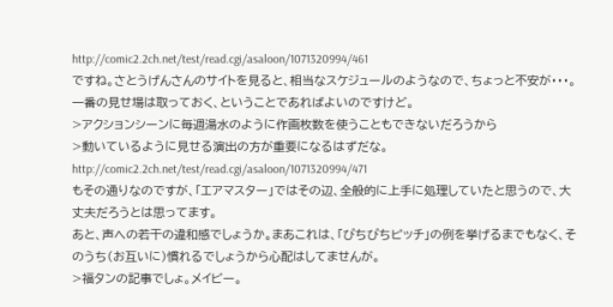http://comic2.2ch.net/test/read.cgi/asaloon/1071320994/461
ですね。さとうげんさんのサイトを見ると、相当なスケジュールのようなので、ちょっと不安が・・・。一番の見せ場は取っておく、ということであればよいのですけど。
>アクションシーンに毎週湯水のように作画枚数を使うこともできないだろうから
>動いているように見せる演出の方が重要になるはずだな。
http://comic2.2ch.net/test/read.cgi/asaloon/1071320994/471
もその通りなのですが、「エアマスター」ではその辺、全般的に上手に処理していたと思うので、大丈夫だろうとは思ってます。
あと、声への若干の違和感でしょうか。まあこれは、「ぴちぴちピッチ」の例を挙げるまでもなく、そのうち(お互いに)慣れるでしょうから心配はしてませんが。
>福タンの記事でしょ。メイビー。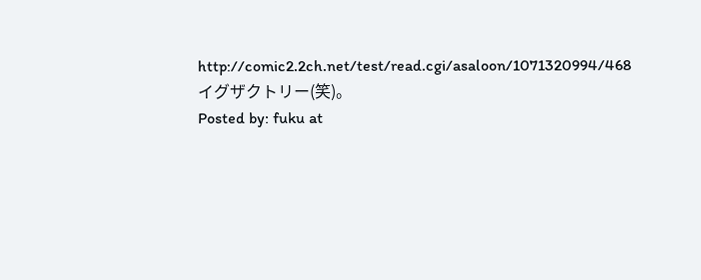http://comic2.2ch.net/test/read.cgi/asaloon/1071320994/468
イグザクトリー(笑)。
Posted by: fuku at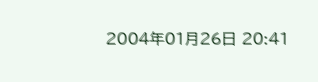2004年01月26日 20:41